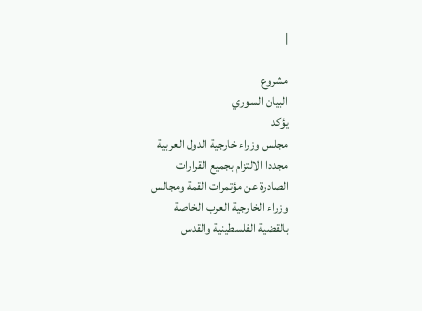|

مشروع
البيان السوري
يؤكد
مجلس وزراء خارجية الدول العربية
مجددا الالتزام بجميع القرارات
الصادرة عن مؤتمرات القمة ومجالس
وزراء الخارجية العرب الخاصة
بالقضية الفلسطينية والقدس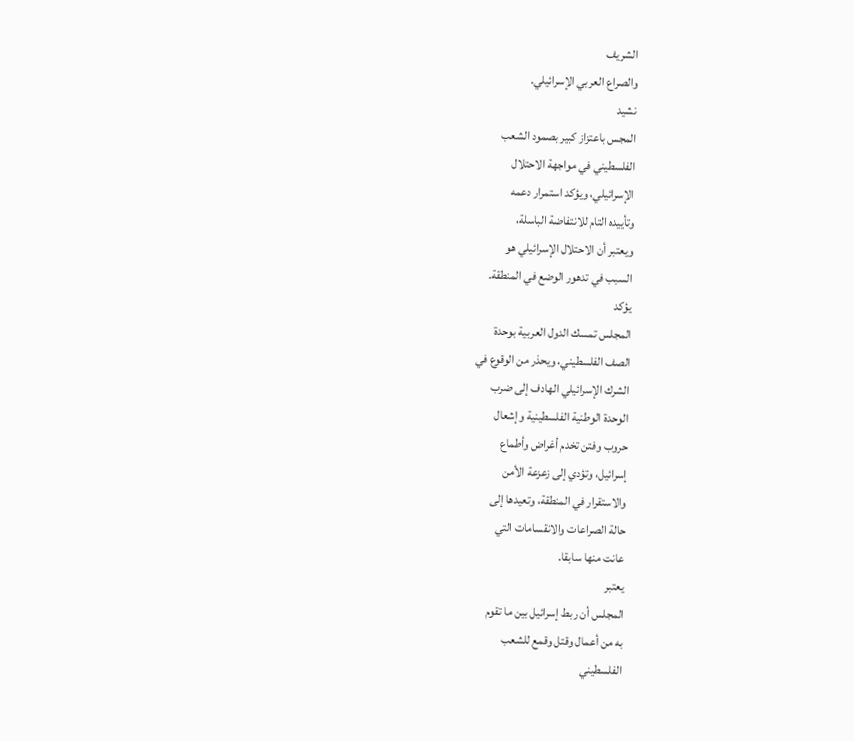الشريف
والصراع العربي الإسرائيلي.
نشيد
المجس باعتزاز كبير بصمود الشعب
الفلسطيني في مواجهة الاحتلال
الإسرائيلي، ويؤكد استمرار دعمه
وتأييده التام للانتفاضة الباسلة،
ويعتبر أن الاحتلال الإسرائيلي هو
السبب في تدهور الوضع في المنطقة.
يؤكد
المجلس تمسك الدول العربية بوحدة
الصف الفلسطيني، ويحذر من الوقوع في
الشرك الإسرائيلي الهادف إلى ضرب
الوحدة الوطنية الفلسطينية وإشعال
حروب وفتن تخدم أغراض وأطماع
إسرائيل، وتؤدي إلى زعزعة الأمن
والاستقرار في المنطقة، وتعيدها إلى
حالة الصراعات والانقسامات التي
عانت منها سابقا.
يعتبر
المجلس أن ربط إسرائيل بين ما تقوم
به من أعمال وقتل وقمع للشعب
الفلسطيني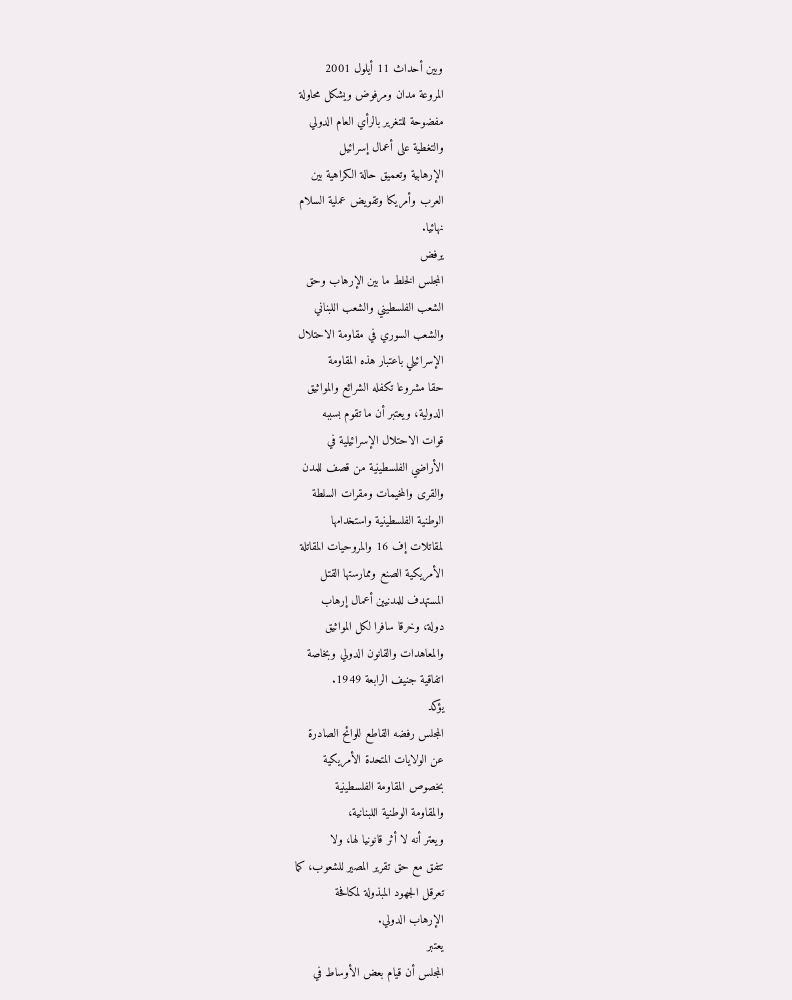وبين أحداث 11 أيلول 2001
المروعة مدان ومرفوض ويشكل محاولة
مفضوحة للتغرير بالرأي العام الدولي
والتغطية على أعمال إسرائيل
الإرهابية وتعميق حالة الكراهية بين
العرب وأمريكا وتقويض عملية السلام
نهائيا.
يرفض
المجلس الخلط ما بين الإرهاب وحق
الشعب الفلسطيني والشعب اللبناني
والشعب السوري في مقاومة الاحتلال
الإسرائيلي باعتبار هذه المقاومة
حقا مشروعا تكفله الشرائع والمواثيق
الدولية، ويعتبر أن ما تقوم بسببه
قوات الاحتلال الإسرائيلية في
الأراضي الفلسطينية من قصف للمدن
والقرى والمخيمات ومقرات السلطة
الوطنية الفلسطينية واستخدامها
لمقاتلات إف 16 والمروحيات المقاتلة
الأمريكية الصنع وممارستها القتل
المستهدف للمدنيين أعمال إرهاب
دولة، وخرقا سافرا لكل المواثيق
والمعاهدات والقانون الدولي وبخاصة
اتفاقية جنيف الرابعة 1949.
يؤكد
المجلس رفضه القاطع للوائح الصادرة
عن الولايات المتحدة الأمريكية
بخصوص المقاومة الفلسطينية
والمقاومة الوطنية اللبنانية،
ويعتر أنه لا أثر قانونيا لها، ولا
تتفق مع حق تقرير المصير للشعوب، كما
تعرقل الجهود المبذولة لمكافحة
الإرهاب الدولي.
يعتبر
المجلس أن قيام بعض الأوساط في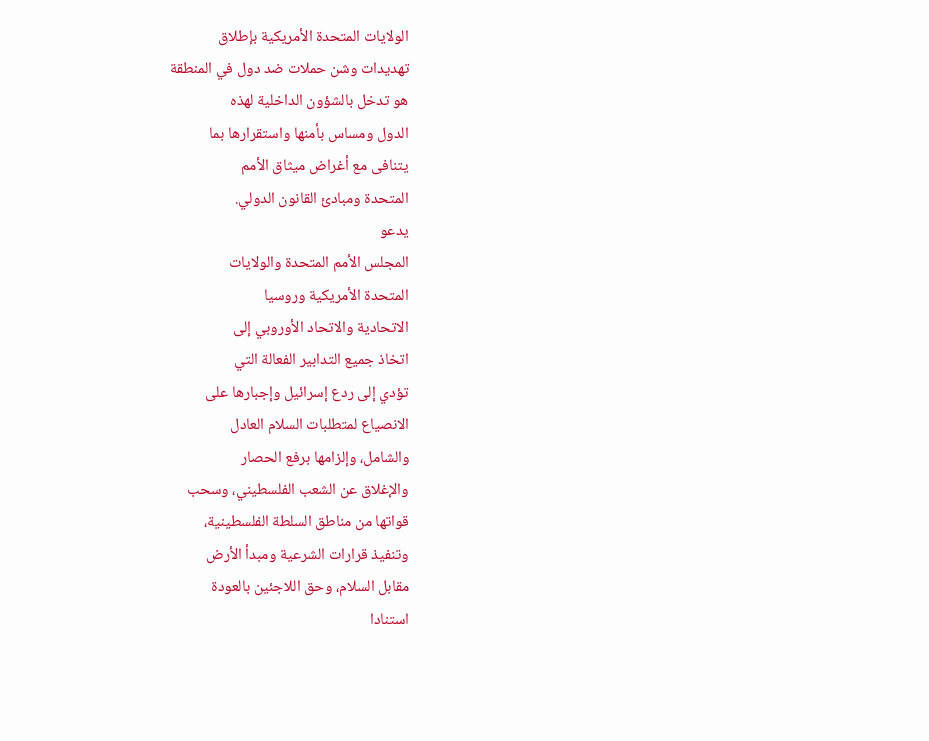الولايات المتحدة الأمريكية بإطلاق
تهديدات وشن حملات ضد دول في المنطقة
هو تدخل بالشؤون الداخلية لهذه
الدول ومساس بأمنها واستقرارها بما
يتنافى مع أغراض ميثاق الأمم
المتحدة ومبادئ القانون الدولي.
يدعو
المجلس الأمم المتحدة والولايات
المتحدة الأمريكية وروسيا
الاتحادية والاتحاد الأوروبي إلى
اتخاذ جميع التدابير الفعالة التي
تؤدي إلى ردع إسرائيل وإجبارها على
الانصياع لمتطلبات السلام العادل
والشامل، وإلزامها برفع الحصار
والإغلاق عن الشعب الفلسطيني، وسحب
قواتها من مناطق السلطة الفلسطينية،
وتنفيذ قرارات الشرعية ومبدأ الأرض
مقابل السلام، وحق اللاجئين بالعودة
استنادا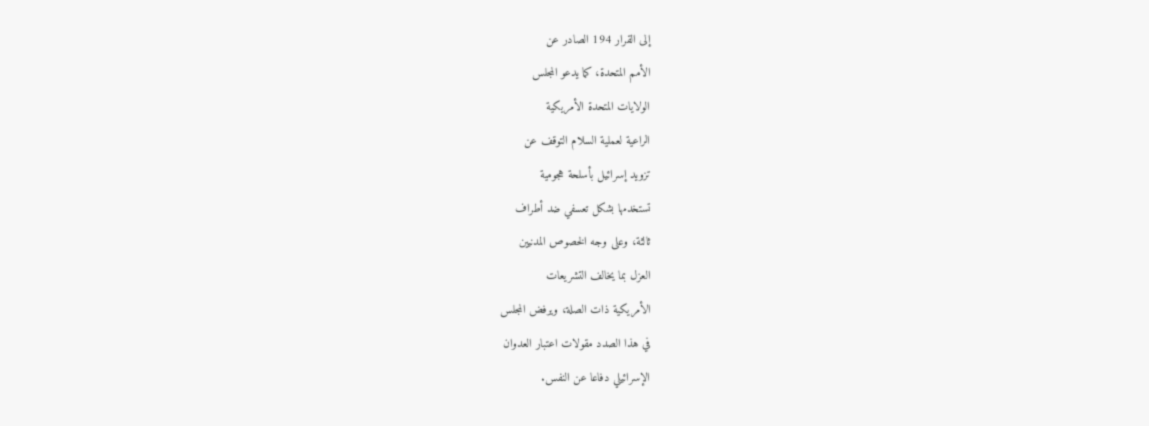إلى القرار 194 الصادر عن
الأمم المتحدة، كما يدعو المجلس
الولايات المتحدة الأمريكية
الراعية لعملية السلام التوقف عن
تزويد إسرائيل بأسلحة هجومية
تستخدمها بشكل تعسفي ضد أطراف
ثالثة، وعلى وجه الخصوص المدنيين
العزل بما يخالف التشريعات
الأمريكية ذات الصلة، ويرفض المجلس
في هذا الصدد مقولات اعتبار العدوان
الإسرائيلي دفاعا عن النفس.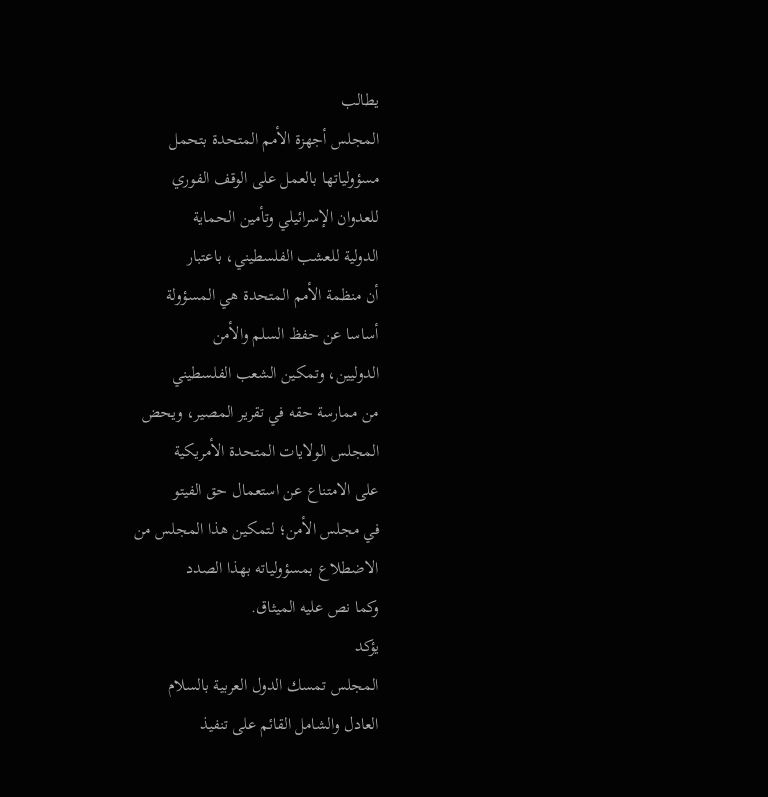يطالب
المجلس أجهزة الأمم المتحدة بتحمل
مسؤولياتها بالعمل على الوقف الفوري
للعدوان الإسرائيلي وتأمين الحماية
الدولية للعشب الفلسطيني، باعتبار
أن منظمة الأمم المتحدة هي المسؤولة
أساسا عن حفظ السلم والأمن
الدوليين، وتمكين الشعب الفلسطيني
من ممارسة حقه في تقرير المصير، ويحض
المجلس الولايات المتحدة الأمريكية
على الامتناع عن استعمال حق الفيتو
في مجلس الأمن؛ لتمكين هذا المجلس من
الاضطلاع بمسؤولياته بهذا الصدد
وكما نص عليه الميثاق.
يؤكد
المجلس تمسك الدول العربية بالسلام
العادل والشامل القائم على تنفيذ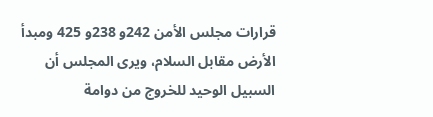قرارات مجلس الأمن 242و 238و 425 ومبدأ
الأرض مقابل السلام، ويرى المجلس أن
السبيل الوحيد للخروج من دوامة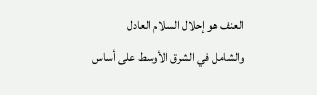العنف هو إحلال السلام العادل
والشامل في الشرق الأوسط على أساس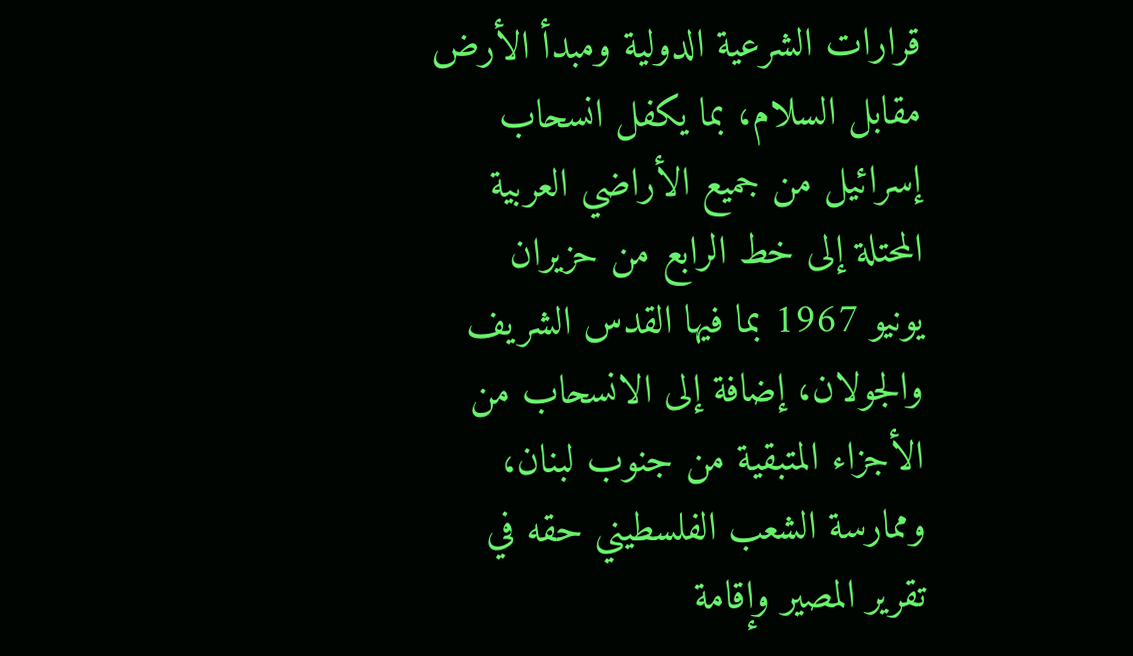قرارات الشرعية الدولية ومبدأ الأرض
مقابل السلام، بما يكفل انسحاب
إسرائيل من جميع الأراضي العربية
المحتلة إلى خط الرابع من حزيران
يونيو 1967 بما فيها القدس الشريف
والجولان، إضافة إلى الانسحاب من
الأجزاء المتبقية من جنوب لبنان،
وممارسة الشعب الفلسطيني حقه في
تقرير المصير وإقامة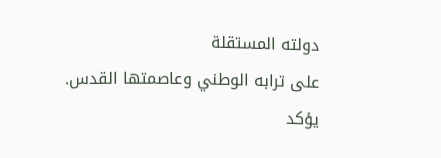دولته المستقلة
على ترابه الوطني وعاصمتها القدس.
يؤكد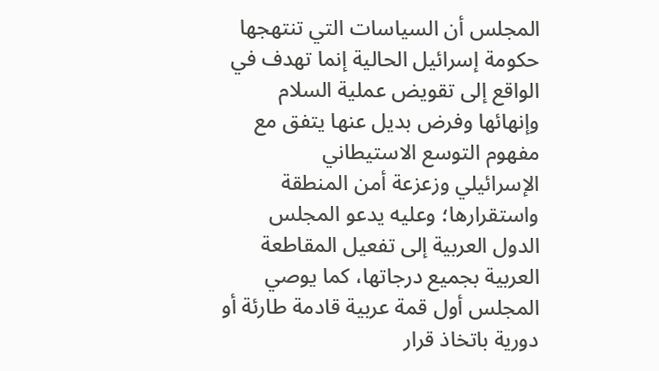المجلس أن السياسات التي تنتهجها
حكومة إسرائيل الحالية إنما تهدف في
الواقع إلى تقويض عملية السلام
وإنهائها وفرض بديل عنها يتفق مع
مفهوم التوسع الاستيطاني
الإسرائيلي وزعزعة أمن المنطقة
واستقرارها؛ وعليه يدعو المجلس
الدول العربية إلى تفعيل المقاطعة
العربية بجميع درجاتها، كما يوصي
المجلس أول قمة عربية قادمة طارئة أو
دورية باتخاذ قرار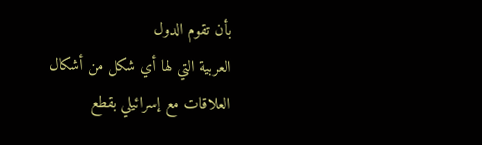بأن تقوم الدول
العربية التي لها أي شكل من أشكال
العلاقات مع إسرائيلي بقطع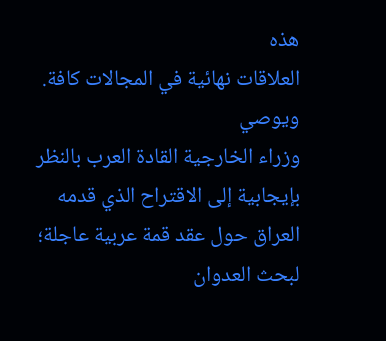هذه
العلاقات نهائية في المجالات كافة.
ويوصي
وزراء الخارجية القادة العرب بالنظر
بإيجابية إلى الاقتراح الذي قدمه
العراق حول عقد قمة عربية عاجلة؛
لبحث العدوان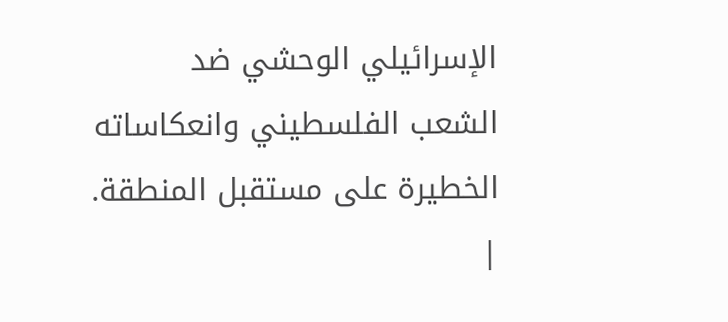الإسرائيلي الوحشي ضد
الشعب الفلسطيني وانعكاساته
الخطيرة على مستقبل المنطقة.
|